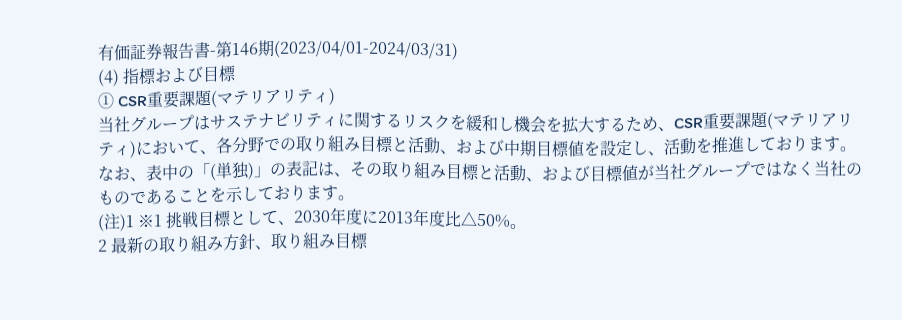有価証券報告書-第146期(2023/04/01-2024/03/31)
(4) 指標および目標
① CSR重要課題(マテリアリティ)
当社グループはサステナビリティに関するリスクを緩和し機会を拡大するため、CSR重要課題(マテリアリティ)において、各分野での取り組み目標と活動、および中期目標値を設定し、活動を推進しております。なお、表中の「(単独)」の表記は、その取り組み目標と活動、および目標値が当社グループではなく当社のものであることを示しております。
(注)1 ※1 挑戦目標として、2030年度に2013年度比△50%。
2 最新の取り組み方針、取り組み目標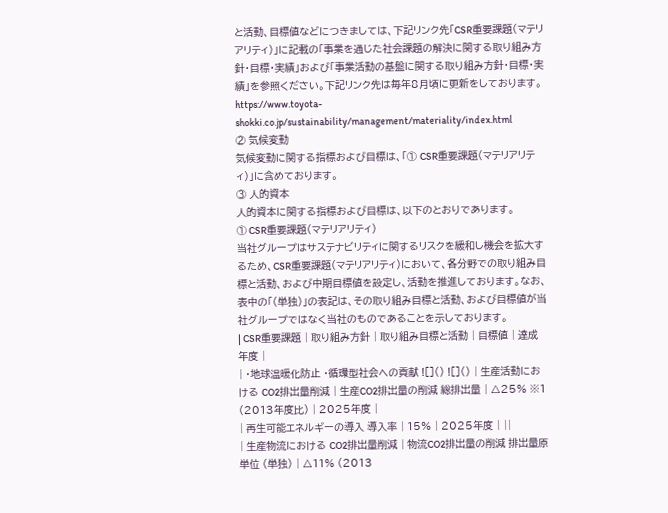と活動、目標値などにつきましては、下記リンク先「CSR重要課題(マテリアリティ)」に記載の「事業を通じた社会課題の解決に関する取り組み方針・目標・実績」および「事業活動の基盤に関する取り組み方針・目標・実績」を参照ください。下記リンク先は毎年8月頃に更新をしております。
https://www.toyota-shokki.co.jp/sustainability/management/materiality/index.html
② 気候変動
気候変動に関する指標および目標は、「① CSR重要課題(マテリアリティ)」に含めております。
③ 人的資本
人的資本に関する指標および目標は、以下のとおりであります。
① CSR重要課題(マテリアリティ)
当社グループはサステナビリティに関するリスクを緩和し機会を拡大するため、CSR重要課題(マテリアリティ)において、各分野での取り組み目標と活動、および中期目標値を設定し、活動を推進しております。なお、表中の「(単独)」の表記は、その取り組み目標と活動、および目標値が当社グループではなく当社のものであることを示しております。
| CSR重要課題 | 取り組み方針 | 取り組み目標と活動 | 目標値 | 達成年度 |
| ・地球温暖化防止 ・循環型社会への貢献 ![]() ![]() | 生産活動における CO2排出量削減 | 生産CO2排出量の削減 総排出量 | △25% ※1 (2013年度比) | 2025年度 |
| 再生可能エネルギーの導入 導入率 | 15% | 2025年度 | ||
| 生産物流における CO2排出量削減 | 物流CO2排出量の削減 排出量原単位 (単独) | △11% (2013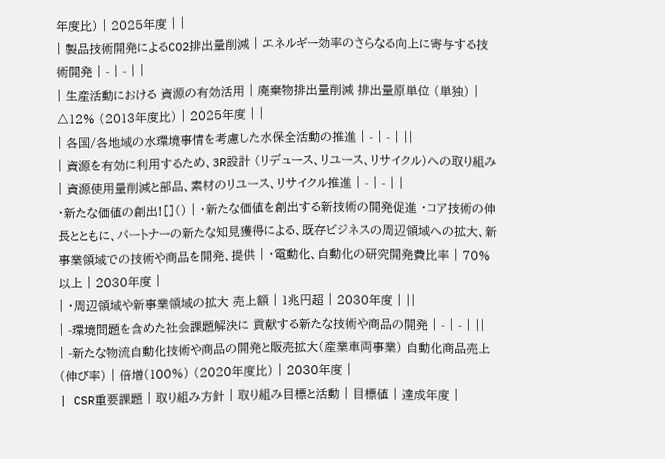年度比) | 2025年度 | |
| 製品技術開発によるCO2排出量削減 | エネルギー効率のさらなる向上に寄与する技術開発 | - | - | |
| 生産活動における 資源の有効活用 | 廃棄物排出量削減 排出量原単位 (単独) | △12% (2013年度比) | 2025年度 | |
| 各国/各地域の水環境事情を考慮した水保全活動の推進 | - | - | ||
| 資源を有効に利用するため、3R設計 (リデュース、リユース、リサイクル)への取り組み | 資源使用量削減と部品、素材のリユース、リサイクル推進 | - | - | |
・新たな価値の創出![]() | ・新たな価値を創出する新技術の開発促進 ・コア技術の伸長とともに、パートナーの新たな知見獲得による、既存ビジネスの周辺領域への拡大、新事業領域での技術や商品を開発、提供 | ・電動化、自動化の研究開発費比率 | 70%以上 | 2030年度 |
| ・周辺領域や新事業領域の拡大 売上額 | 1兆円超 | 2030年度 | ||
| -環境問題を含めた社会課題解決に 貢献する新たな技術や商品の開発 | - | - | ||
| -新たな物流自動化技術や商品の開発と販売拡大(産業車両事業) 自動化商品売上(伸び率) | 倍増(100%) (2020年度比) | 2030年度 |
| CSR重要課題 | 取り組み方針 | 取り組み目標と活動 | 目標値 | 達成年度 |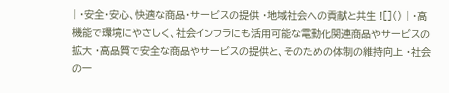| ・安全・安心、快適な商品・サービスの提供 ・地域社会への貢献と共生 ![]() | ・高機能で環境にやさしく、社会インフラにも活用可能な電動化関連商品やサービスの拡大 ・高品質で安全な商品やサービスの提供と、そのための体制の維持向上 ・社会の一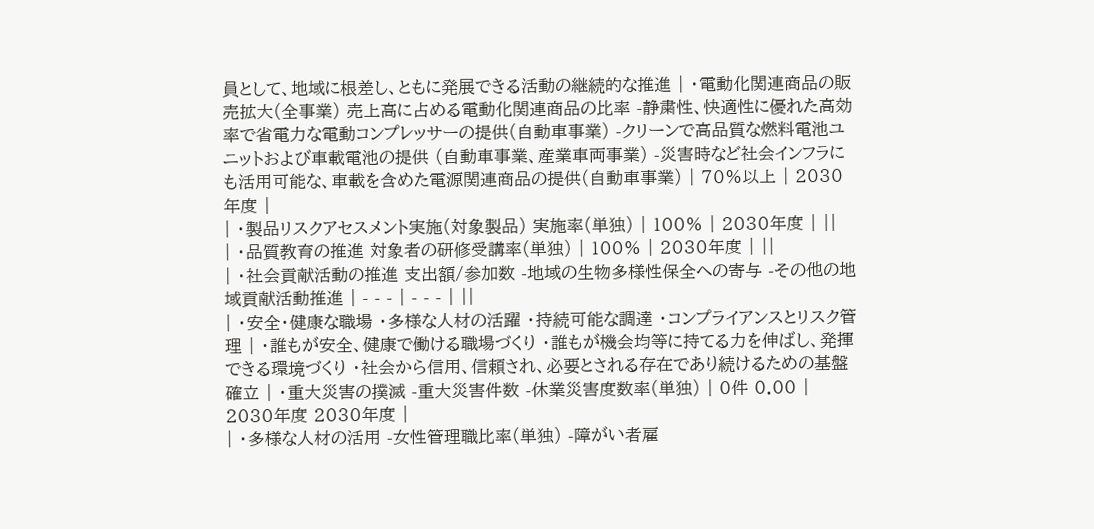員として、地域に根差し、ともに発展できる活動の継続的な推進 | ・電動化関連商品の販売拡大(全事業) 売上高に占める電動化関連商品の比率 -静粛性、快適性に優れた高効率で省電力な電動コンプレッサーの提供(自動車事業) -クリーンで高品質な燃料電池ユニットおよび車載電池の提供 (自動車事業、産業車両事業) -災害時など社会インフラにも活用可能な、車載を含めた電源関連商品の提供(自動車事業) | 70%以上 | 2030年度 |
| ・製品リスクアセスメント実施(対象製品) 実施率(単独) | 100% | 2030年度 | ||
| ・品質教育の推進 対象者の研修受講率(単独) | 100% | 2030年度 | ||
| ・社会貢献活動の推進 支出額/参加数 -地域の生物多様性保全への寄与 -その他の地域貢献活動推進 | - - - | - - - | ||
| ・安全・健康な職場 ・多様な人材の活躍 ・持続可能な調達 ・コンプライアンスとリスク管理 | ・誰もが安全、健康で働ける職場づくり ・誰もが機会均等に持てる力を伸ばし、発揮できる環境づくり ・社会から信用、信頼され、必要とされる存在であり続けるための基盤確立 | ・重大災害の撲滅 -重大災害件数 -休業災害度数率(単独) | 0件 0.00 | 2030年度 2030年度 |
| ・多様な人材の活用 -女性管理職比率(単独) -障がい者雇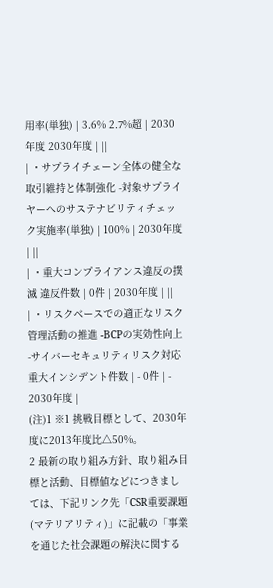用率(単独) | 3.6% 2.7%超 | 2030年度 2030年度 | ||
| ・サプライチェーン全体の健全な取引維持と体制強化 -対象サプライヤーへのサステナビリティチェック実施率(単独) | 100% | 2030年度 | ||
| ・重大コンプライアンス違反の撲滅 違反件数 | 0件 | 2030年度 | ||
| ・リスクベースでの適正なリスク管理活動の推進 -BCPの実効性向上 -サイバーセキュリティリスク対応 重大インシデント件数 | - 0件 | - 2030年度 |
(注)1 ※1 挑戦目標として、2030年度に2013年度比△50%。
2 最新の取り組み方針、取り組み目標と活動、目標値などにつきましては、下記リンク先「CSR重要課題(マテリアリティ)」に記載の「事業を通じた社会課題の解決に関する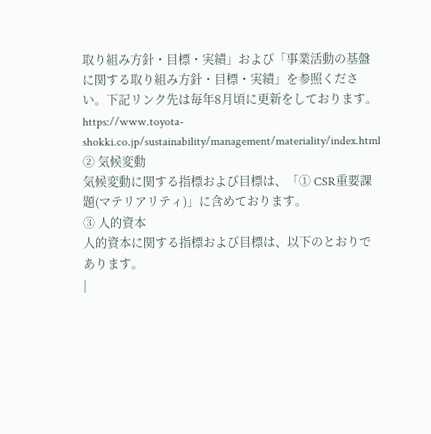取り組み方針・目標・実績」および「事業活動の基盤に関する取り組み方針・目標・実績」を参照ください。下記リンク先は毎年8月頃に更新をしております。
https://www.toyota-shokki.co.jp/sustainability/management/materiality/index.html
② 気候変動
気候変動に関する指標および目標は、「① CSR重要課題(マテリアリティ)」に含めております。
③ 人的資本
人的資本に関する指標および目標は、以下のとおりであります。
|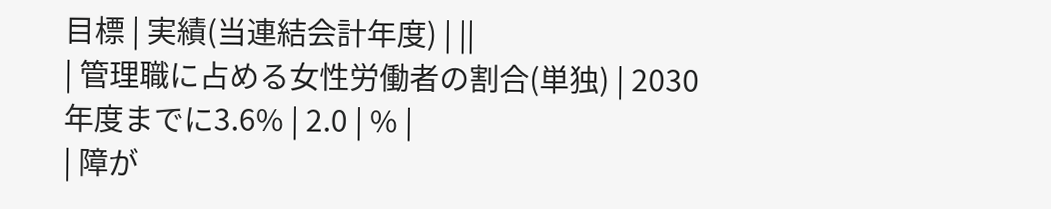目標 | 実績(当連結会計年度) | ||
| 管理職に占める女性労働者の割合(単独) | 2030年度までに3.6% | 2.0 | % |
| 障が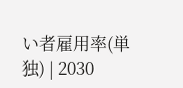い者雇用率(単独) | 2030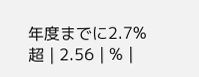年度までに2.7%超 | 2.56 | % |